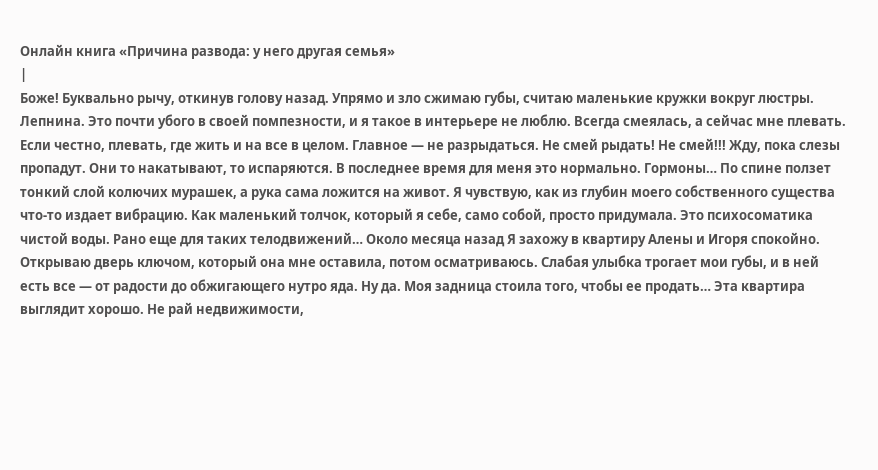Онлайн книга «Причина развода: у него другая семья»
|
Боже! Буквально рычу, откинув голову назад. Упрямо и зло сжимаю губы, считаю маленькие кружки вокруг люстры. Лепнина. Это почти убого в своей помпезности, и я такое в интерьере не люблю. Всегда смеялась, а сейчас мне плевать. Если честно, плевать, где жить и на все в целом. Главное — не разрыдаться. Не смей рыдать! Не смей!!! Жду, пока слезы пропадут. Они то накатывают, то испаряются. В последнее время для меня это нормально. Гормоны… По спине ползет тонкий слой колючих мурашек, а рука сама ложится на живот. Я чувствую, как из глубин моего собственного существа что-то издает вибрацию. Как маленький толчок, который я себе, само собой, просто придумала. Это психосоматика чистой воды. Рано еще для таких телодвижений… Около месяца назад Я захожу в квартиру Алены и Игоря спокойно. Открываю дверь ключом, который она мне оставила, потом осматриваюсь. Слабая улыбка трогает мои губы, и в ней есть все — от радости до обжигающего нутро яда. Ну да. Моя задница стоила того, чтобы ее продать… Эта квартира выглядит хорошо. Не рай недвижимости,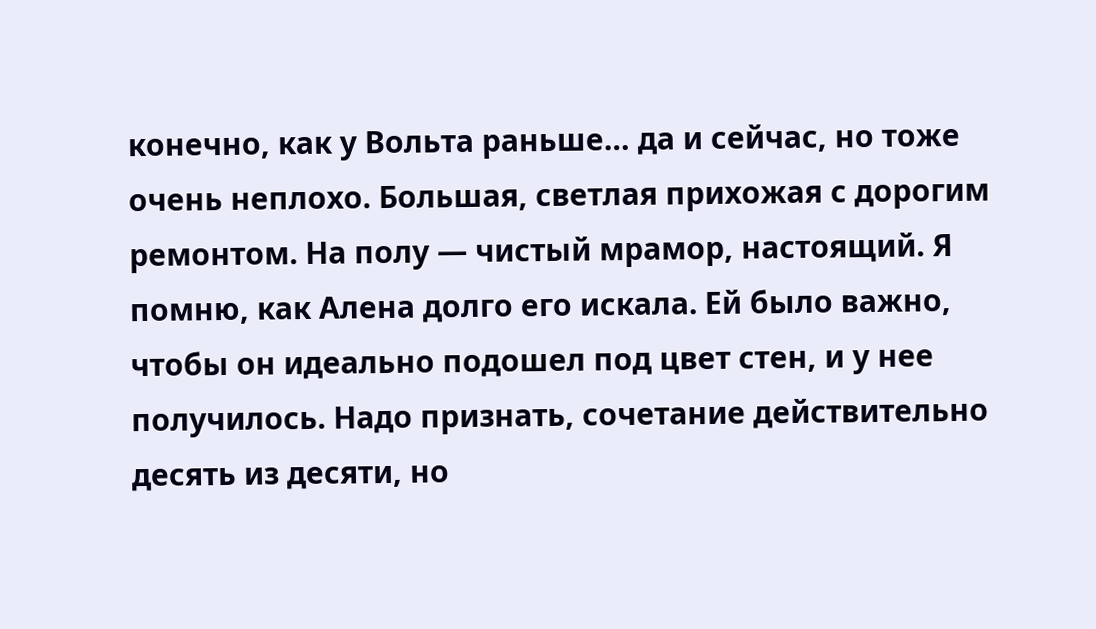конечно, как у Вольта раньше… да и сейчас, но тоже очень неплохо. Большая, светлая прихожая с дорогим ремонтом. На полу — чистый мрамор, настоящий. Я помню, как Алена долго его искала. Ей было важно, чтобы он идеально подошел под цвет стен, и у нее получилось. Надо признать, сочетание действительно десять из десяти, но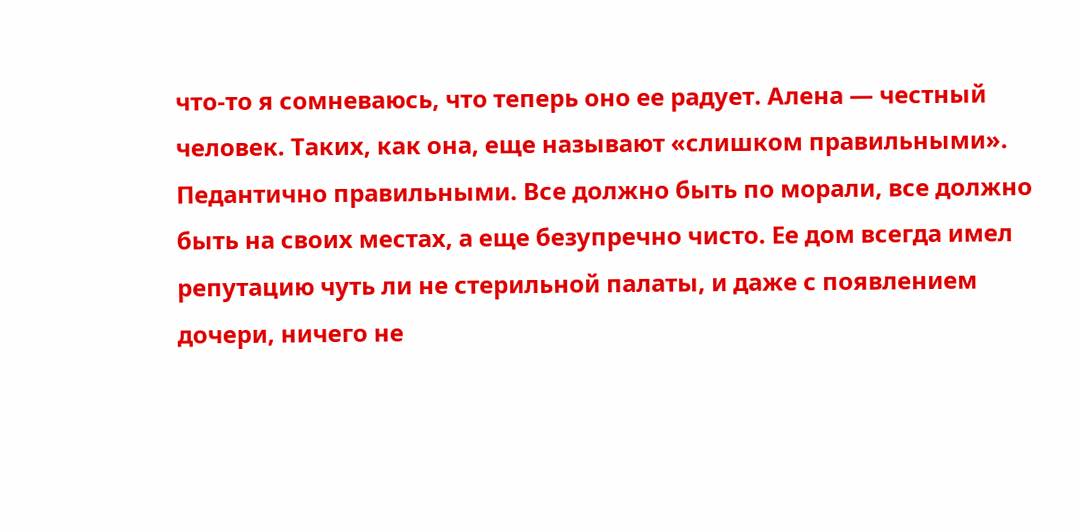что-то я сомневаюсь, что теперь оно ее радует. Алена — честный человек. Таких, как она, еще называют «слишком правильными». Педантично правильными. Все должно быть по морали, все должно быть на своих местах, а еще безупречно чисто. Ее дом всегда имел репутацию чуть ли не стерильной палаты, и даже с появлением дочери, ничего не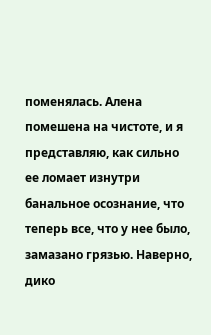поменялась. Алена помешена на чистоте, и я представляю, как сильно ее ломает изнутри банальное осознание, что теперь все, что у нее было, замазано грязью. Наверно, дико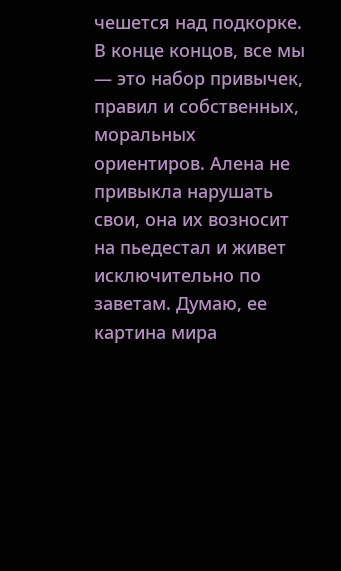чешется над подкорке. В конце концов, все мы — это набор привычек, правил и собственных, моральных ориентиров. Алена не привыкла нарушать свои, она их возносит на пьедестал и живет исключительно по заветам. Думаю, ее картина мира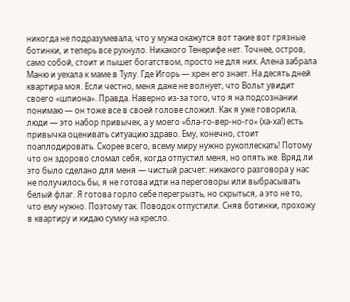никогда не подразумевала, что у мужа окажутся вот такие вот грязные ботинки, и теперь все рухнуло. Никакого Тенерифе нет. Точнее, остров, само собой, стоит и пышет богатством, просто не для них. Алена забрала Маню и уехала к маме в Тулу. Где Игорь — хрен его знает. На десять дней квартира моя. Если честно, меня даже не волнует, что Вольт увидит своего «шпиона». Правда. Наверно из-за того, что я на подсознании понимаю — он тоже все в своей голове сложил. Как я уже говорила, люди — это набор привычек, а у моего «бла-го-вер-но-го» (ха-ха!) есть привычка оценивать ситуацию здраво. Ему, конечно, стоит поаплодировать. Скорее всего, всему миру нужно рукоплескать! Потому что он здорово сломал себя, когда отпустил меня, но опять же. Вряд ли это было сделано для меня — чистый расчет: никакого разговора у нас не получилось бы, я не готова идти на переговоры или выбрасывать белый флаг. Я готова горло себе перегрызть, но скрыться, а это не то, что ему нужно. Поэтому так. Поводок отпустили. Сняв ботинки, прохожу в квартиру и кидаю сумку на кресло.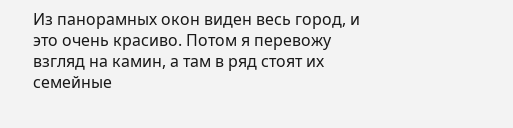Из панорамных окон виден весь город, и это очень красиво. Потом я перевожу взгляд на камин, а там в ряд стоят их семейные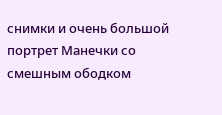снимки и очень большой портрет Манечки со смешным ободком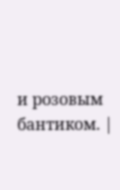и розовым бантиком. |